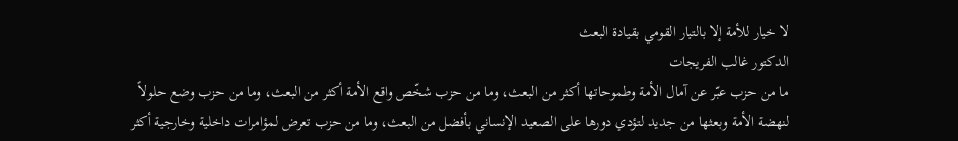لا خيار للأمة إلا بالتيار القومي بقيادة البعث
الدكتور غالب الفريجات
ما من حزب عبّر عن آمال الأمة وطموحاتها أكثر من البعث، وما من حزب شخّص واقع الأمة أكثر من البعث، وما من حزب وضع حلولاً لنهضة الأمة وبعثها من جديد لتؤدي دورها على الصعيد الإنساني بأفضل من البعث، وما من حزب تعرض لمؤامرات داخلية وخارجية أكثر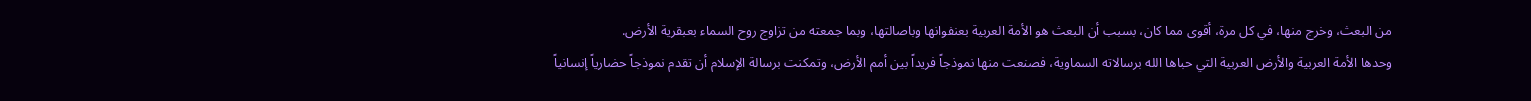من البعث، وخرج منها، في كل مرة، أقوى مما كان، بسبب أن البعث هو الأمة العربية بعنفوانها وباصالتها، وبما جمعته من تزاوج روح السماء بعبقرية الأرض.
وحدها الأمة العربية والأرض العربية التي حباها الله برسالاته السماوية، فصنعت منها نموذجاً فريداً بين أمم الأرض، وتمكنت برسالة الإسلام أن تقدم نموذجاً حضارياً إنسانياً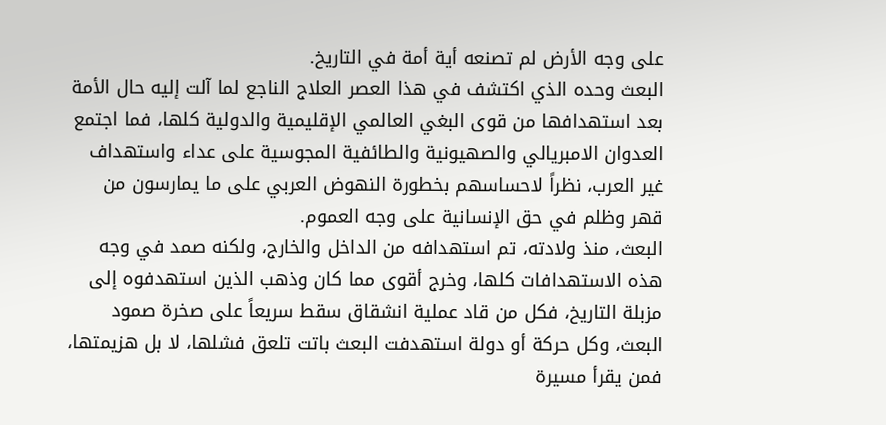على وجه الأرض لم تصنعه أية أمة في التاريخ.
البعث وحده الذي اكتشف في هذا العصر العلاج الناجع لما آلت إليه حال الأمة بعد استهدافها من قوى البغي العالمي الإقليمية والدولية كلها، فما اجتمع العدوان الامبريالي والصهيونية والطائفية المجوسية على عداء واستهداف غير العرب، نظراً لاحساسهم بخطورة النهوض العربي على ما يمارسون من قهر وظلم في حق الإنسانية على وجه العموم.
البعث، منذ ولادته، تم استهدافه من الداخل والخارج، ولكنه صمد في وجه هذه الاستهدافات كلها، وخرج أقوى مما كان وذهب الذين استهدفوه إلى مزبلة التاريخ، فكل من قاد عملية انشقاق سقط سريعاً على صخرة صمود البعث، وكل حركة أو دولة استهدفت البعث باتت تلعق فشلها، لا بل هزيمتها، فمن يقرأ مسيرة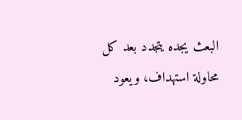البعث يجده يتجدد بعد كل محاولة استهداف، ويعود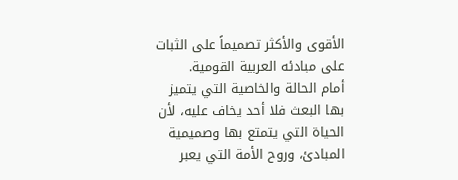الأقوى والأكثر تصميماً على الثبات على مبادئه العربية القومية.
أمام الحالة والخاصية التي يتميز بها البعث فلا أحد يخاف عليه، لأن الحياة التي يتمتع بها وصميمية المبادئ، وروح الأمة التي يعبر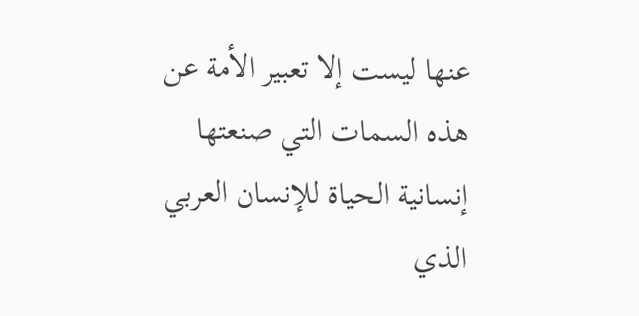عنها ليست إلا تعبير الأمة عن هذه السمات التي صنعتها إنسانية الحياة للإنسان العربي الذي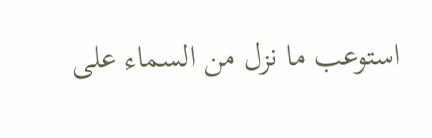استوعب ما نزل من السماء على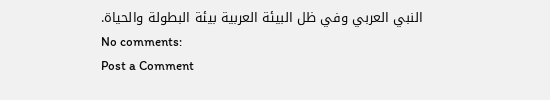النبي العربي وفي ظل البيئة العربية بيئة البطولة والحياة.
No comments:
Post a Comment